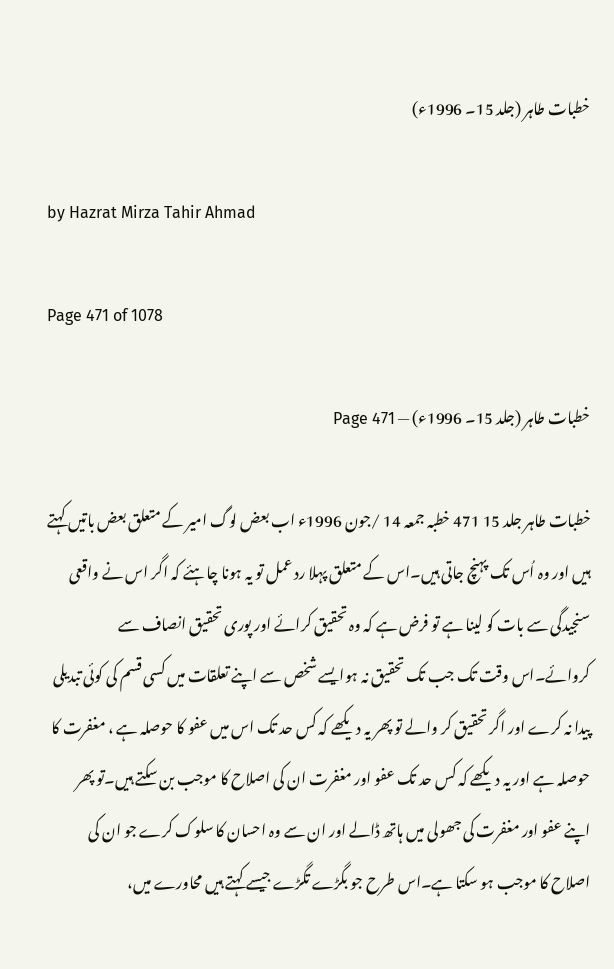خطبات طاہر (جلد 15۔ 1996ء)

by Hazrat Mirza Tahir Ahmad

Page 471 of 1078

خطبات طاہر (جلد 15۔ 1996ء) — Page 471

خطبات طاہر جلد 15 471 خطبہ جمعہ 14 /جون 1996ء اب بعض لوگ امیر کے متعلق بعض باتیں کہتے ہیں اور وہ اُس تک پہنچ جاتی ہیں۔اس کے متعلق پہلا رد عمل تو یہ ہونا چاہئے کہ اگر اس نے واقعی سنجیدگی سے بات کو لینا ہے تو فرض ہے کہ وہ تحقیق کرائے اور پوری تحقیق انصاف سے کروائے۔اس وقت تک جب تک تحقیق نہ ہوایسے شخص سے اپنے تعلقات میں کسی قسم کی کوئی تبدیلی پیدا نہ کرے اور اگر تحقیق کر والے تو پھر یہ دیکھے کہ کس حد تک اس میں عفو کا حوصلہ ہے ، مغفرت کا حوصلہ ہے اور یہ دیکھے کہ کس حد تک عفو اور مغفرت ان کی اصلاح کا موجب بن سکتے ہیں۔تو پھر اپنے عفو اور مغفرت کی جھولی میں ہاتھ ڈالے اور ان سے وہ احسان کا سلوک کرے جو ان کی اصلاح کا موجب ہو سکتا ہے۔اس طرح جو بگڑے تگڑے جیسے کہتے ہیں محاورے میں،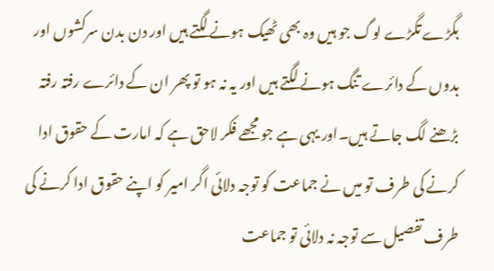بگڑے تگڑے لوگ جو ہیں وہ بھی ٹھیک ہونے لگتے ہیں اور دن بدن سرکشوں اور بدوں کے دائرے تنگ ہونے لگتے ہیں اور یہ نہ ہو تو پھر ان کے دائرے رفتہ رفتہ بڑھنے لگ جاتے ہیں۔اور یہی ہے جو مجھے فکر لاحق ہے کہ امارت کے حقوق ادا کرنے کی طرف تو میں نے جماعت کو توجہ دلائی اگر امیر کو اپنے حقوق ادا کرنے کی طرف تفصیل سے توجہ نہ دلائی تو جماعت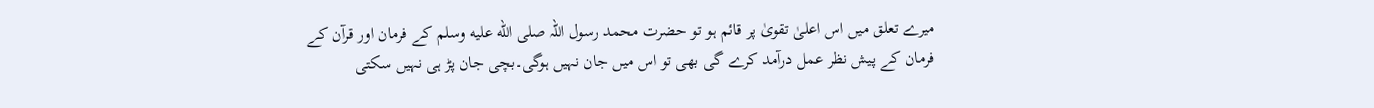میرے تعلق میں اس اعلیٰ تقویٰ پر قائم ہو تو حضرت محمد رسول اللہ صلى الله عليه وسلم کے فرمان اور قرآن کے فرمان کے پیش نظر عمل درآمد کرے گی بھی تو اس میں جان نہیں ہوگی۔بچی جان پڑ ہی نہیں سکتی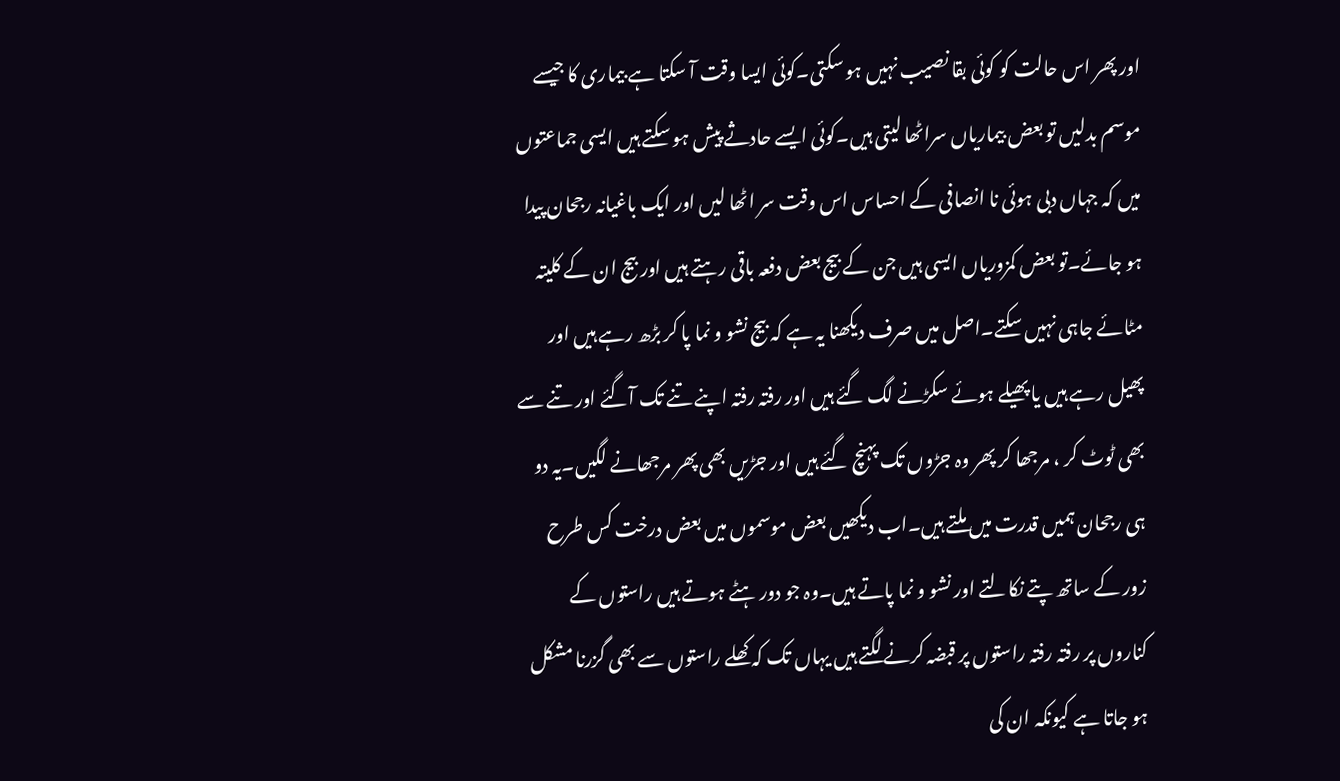اور پھر اس حالت کو کوئی بقا نصیب نہیں ہو سکتی۔کوئی ایسا وقت آ سکتا ہے بیماری کا جیسے موسم بدلیں تو بعض بیماریاں سراٹھا لیتی ہیں۔کوئی ایسے حادثے پیش ہو سکتے ہیں ایسی جماعتوں میں کہ جہاں دبی ہوئی نا انصافی کے احساس اس وقت سر اٹھا لیں اور ایک باغیانہ رجحان پیدا ہو جائے۔تو بعض کمزوریاں ایسی ہیں جن کے بیج بعض دفعہ باقی رہتے ہیں اور بیج ان کے کلیتہ مٹائے جاہی نہیں سکتے۔اصل میں صرف دیکھنا یہ ہے کہ بیج نشو و نما پا کر بڑھ رہے ہیں اور پھیل رہے ہیں یا پھیلے ہوئے سکڑنے لگ گئے ہیں اور رفتہ رفتہ اپنے تنے تک آگئے اور تنے سے بھی ٹوٹ کر ، مرجھا کر پھر وہ جڑوں تک پہنچ گئے ہیں اور جڑیں بھی پھر مرجھانے لگیں۔یہ دو ہی رجحان ہمیں قدرت میں ملتے ہیں۔اب دیکھیں بعض موسموں میں بعض درخت کس طرح زور کے ساتھ پتے نکالتے اور نشو و نما پاتے ہیں۔وہ جو دور ہٹے ہوتے ہیں راستوں کے کناروں پر رفتہ رفتہ راستوں پر قبضہ کرنے لگتے ہیں یہاں تک کہ کھلے راستوں سے بھی گزرنا مشکل ہو جاتا ہے کیونکہ ان کی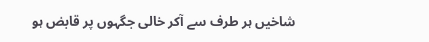شاخیں ہر طرف سے آکر خالی جگہوں پر قابض ہو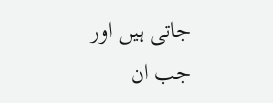جاتی ہیں اور جب ان